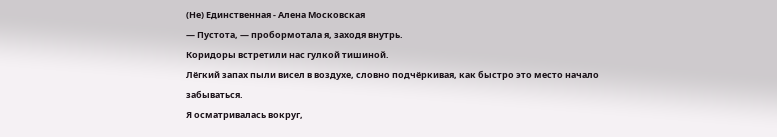(Не) Единственная - Алена Московская
— Пустота, — пробормотала я, заходя внутрь.
Коридоры встретили нас гулкой тишиной.
Лёгкий запах пыли висел в воздухе, словно подчёркивая, как быстро это место начало забываться.
Я осматривалась вокруг,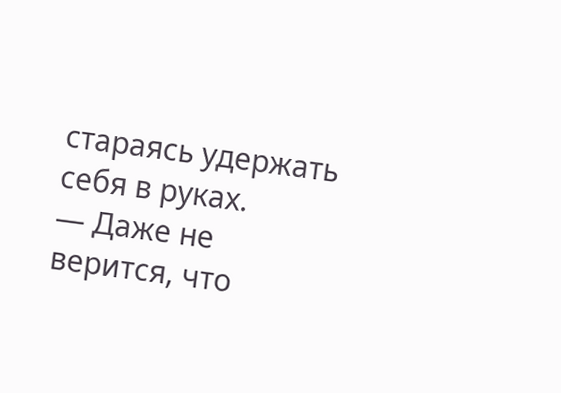стараясь удержать себя в руках.
— Даже не верится, что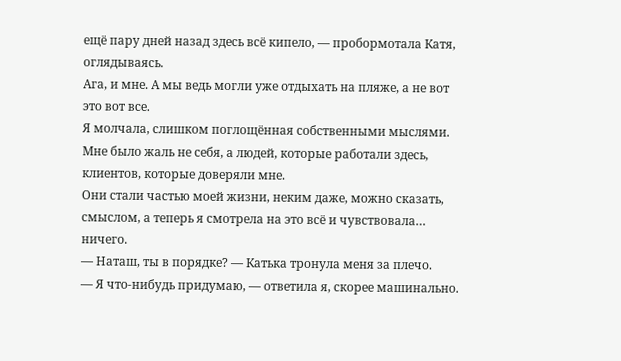ещё пару дней назад здесь всё кипело, — пробормотала Катя, оглядываясь.
Ага, и мне. А мы ведь могли уже отдыхать на пляже, а не вот это вот все.
Я молчала, слишком поглощённая собственными мыслями.
Мне было жаль не себя, а людей, которые работали здесь, клиентов, которые доверяли мне.
Они стали частью моей жизни, неким даже, можно сказать, смыслом, а теперь я смотрела на это всё и чувствовала… ничего.
— Наташ, ты в порядке? — Катька тронула меня за плечо.
— Я что-нибудь придумаю, — ответила я, скорее машинально.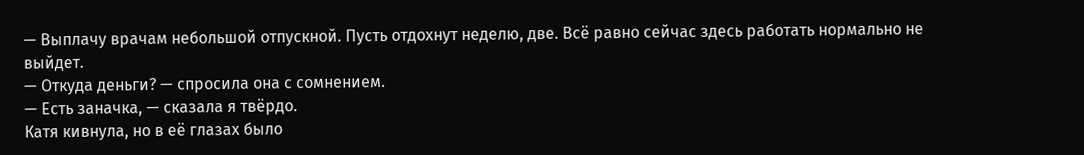— Выплачу врачам небольшой отпускной. Пусть отдохнут неделю, две. Всё равно сейчас здесь работать нормально не выйдет.
— Откуда деньги? — спросила она с сомнением.
— Есть заначка, — сказала я твёрдо.
Катя кивнула, но в её глазах было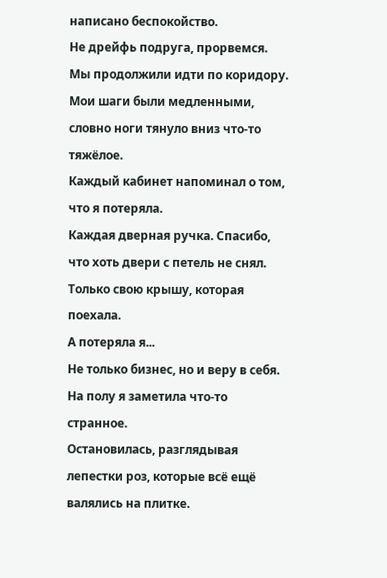написано беспокойство.
Не дрейфь подруга, прорвемся.
Мы продолжили идти по коридору.
Мои шаги были медленными, словно ноги тянуло вниз что-то тяжёлое.
Каждый кабинет напоминал о том, что я потеряла.
Каждая дверная ручка. Спасибо, что хоть двери с петель не снял. Только свою крышу, которая поехала.
А потеряла я...
Не только бизнес, но и веру в себя.
На полу я заметила что-то странное.
Остановилась, разглядывая лепестки роз, которые всё ещё валялись на плитке.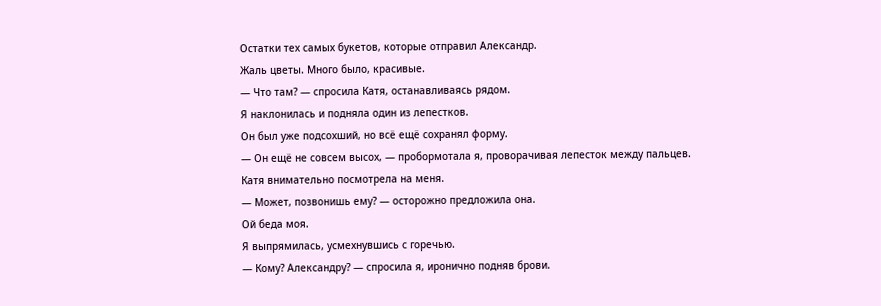Остатки тех самых букетов, которые отправил Александр.
Жаль цветы. Много было, красивые.
— Что там? — спросила Катя, останавливаясь рядом.
Я наклонилась и подняла один из лепестков.
Он был уже подсохший, но всё ещё сохранял форму.
— Он ещё не совсем высох, — пробормотала я, проворачивая лепесток между пальцев.
Катя внимательно посмотрела на меня.
— Может, позвонишь ему? — осторожно предложила она.
Ой беда моя.
Я выпрямилась, усмехнувшись с горечью.
— Кому? Александру? — спросила я, иронично подняв брови.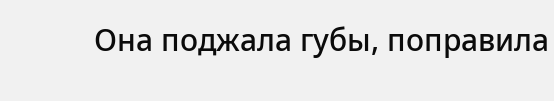Она поджала губы, поправила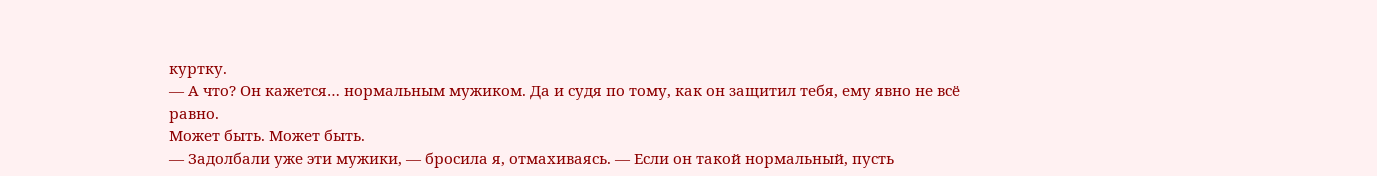куртку.
— А что? Он кажется… нормальным мужиком. Да и судя по тому, как он защитил тебя, ему явно не всё равно.
Может быть. Может быть.
— Задолбали уже эти мужики, — бросила я, отмахиваясь. — Если он такой нормальный, пусть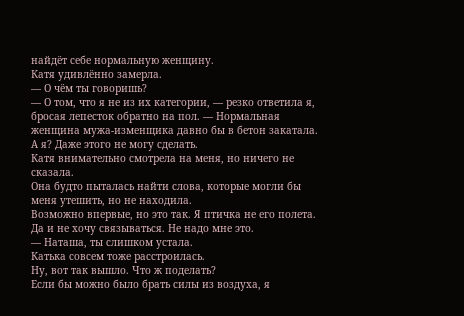найдёт себе нормальную женщину.
Катя удивлённо замерла.
— О чём ты говоришь?
— О том, что я не из их категории, — резко ответила я, бросая лепесток обратно на пол. — Нормальная женщина мужа-изменщика давно бы в бетон закатала. А я? Даже этого не могу сделать.
Катя внимательно смотрела на меня, но ничего не сказала.
Она будто пыталась найти слова, которые могли бы меня утешить, но не находила.
Возможно впервые, но это так. Я птичка не его полета.
Да и не хочу связываться. Не надо мне это.
— Наташа, ты слишком устала.
Катька совсем тоже расстроилась.
Ну, вот так вышло. Что ж поделать?
Если бы можно было брать силы из воздуха, я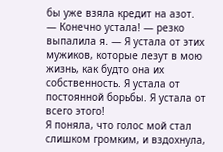бы уже взяла кредит на азот.
— Конечно устала! — резко выпалила я. — Я устала от этих мужиков, которые лезут в мою жизнь, как будто она их собственность. Я устала от постоянной борьбы. Я устала от всего этого!
Я поняла, что голос мой стал слишком громким, и вздохнула,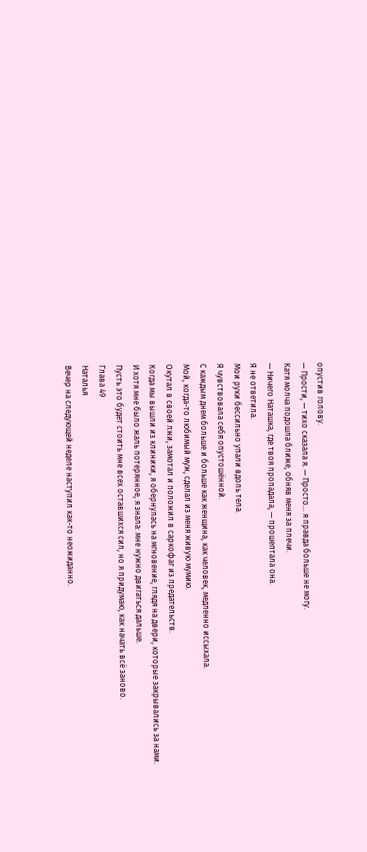опустив голову.
— Прости, — тихо сказала я. — Просто… я правда больше не могу.
Катя молча подошла ближе, обняв меня за плечи.
— Ничего Наташка, где твоя пропадала, — прошептала она.
Я не ответила.
Мои руки бессильно упали вдоль тела.
Я чувствовала себя опустошённой.
С каждым днем больше и больше как женщина, как человек, медленно иссыхала.
Мой, когда-то любимый муж, сделал из меня живую мумию.
Окутал в своей лжи, замотал и положил в саркофаг из предательств.
Когда мы вышли из клиники, я обернулась на мгновение, глядя на двери, которые закрывались за нами.
И хотя мне было жаль потерянное, я знала: мне нужно двигаться дальше.
Пусть это будет стоить мне всех оставшихся сил, но я придумаю, как начать всё заново.
Глава 49
Наталья
Вечер на следующей неделе наступил как-то неожиданно.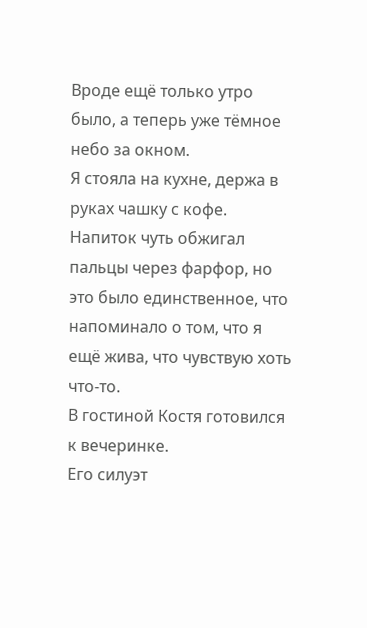Вроде ещё только утро было, а теперь уже тёмное небо за окном.
Я стояла на кухне, держа в руках чашку с кофе.
Напиток чуть обжигал пальцы через фарфор, но это было единственное, что напоминало о том, что я ещё жива, что чувствую хоть что-то.
В гостиной Костя готовился к вечеринке.
Его силуэт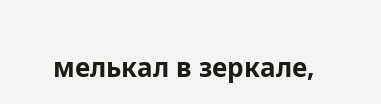мелькал в зеркале,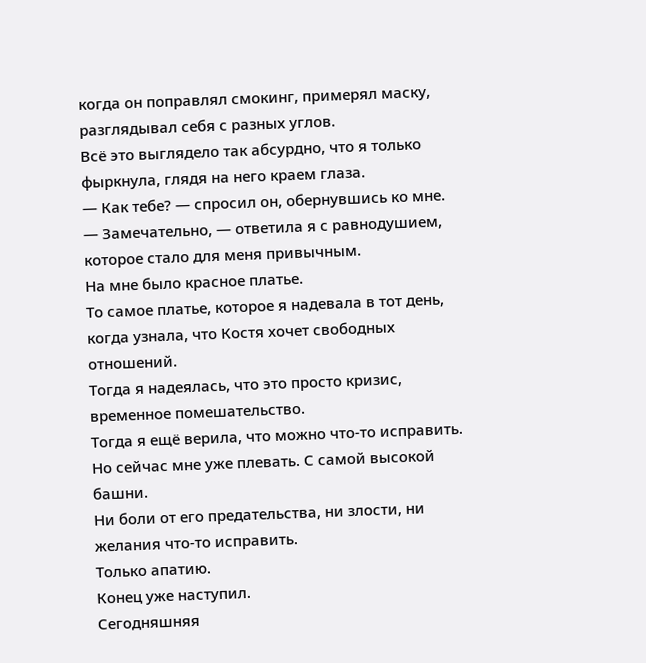когда он поправлял смокинг, примерял маску, разглядывал себя с разных углов.
Всё это выглядело так абсурдно, что я только фыркнула, глядя на него краем глаза.
— Как тебе? — спросил он, обернувшись ко мне.
— Замечательно, — ответила я с равнодушием, которое стало для меня привычным.
На мне было красное платье.
То самое платье, которое я надевала в тот день, когда узнала, что Костя хочет свободных отношений.
Тогда я надеялась, что это просто кризис, временное помешательство.
Тогда я ещё верила, что можно что-то исправить.
Но сейчас мне уже плевать. С самой высокой башни.
Ни боли от его предательства, ни злости, ни желания что-то исправить.
Только апатию.
Конец уже наступил.
Сегодняшняя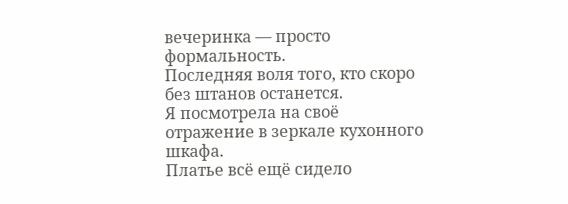вечеринка — просто формальность.
Последняя воля того, кто скоро без штанов останется.
Я посмотрела на своё отражение в зеркале кухонного шкафа.
Платье всё ещё сидело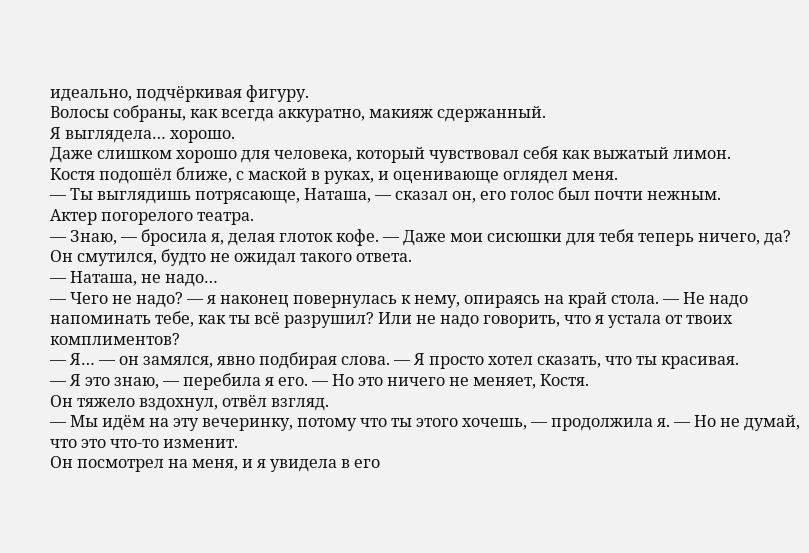идеально, подчёркивая фигуру.
Волосы собраны, как всегда аккуратно, макияж сдержанный.
Я выглядела… хорошо.
Даже слишком хорошо для человека, который чувствовал себя как выжатый лимон.
Костя подошёл ближе, с маской в руках, и оценивающе оглядел меня.
— Ты выглядишь потрясающе, Наташа, — сказал он, его голос был почти нежным.
Актер погорелого театра.
— Знаю, — бросила я, делая глоток кофе. — Даже мои сисюшки для тебя теперь ничего, да?
Он смутился, будто не ожидал такого ответа.
— Наташа, не надо…
— Чего не надо? — я наконец повернулась к нему, опираясь на край стола. — Не надо напоминать тебе, как ты всё разрушил? Или не надо говорить, что я устала от твоих комплиментов?
— Я… — он замялся, явно подбирая слова. — Я просто хотел сказать, что ты красивая.
— Я это знаю, — перебила я его. — Но это ничего не меняет, Костя.
Он тяжело вздохнул, отвёл взгляд.
— Мы идём на эту вечеринку, потому что ты этого хочешь, — продолжила я. — Но не думай, что это что-то изменит.
Он посмотрел на меня, и я увидела в его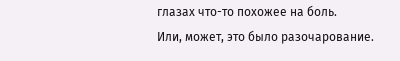глазах что-то похожее на боль.
Или, может, это было разочарование.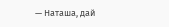— Наташа, дай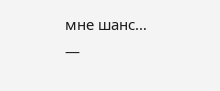мне шанс…
—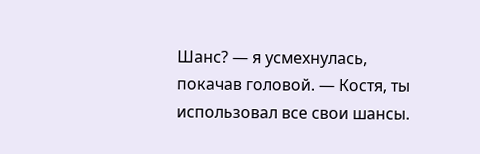Шанс? — я усмехнулась, покачав головой. — Костя, ты использовал все свои шансы.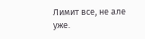Лимит все, не але уже.